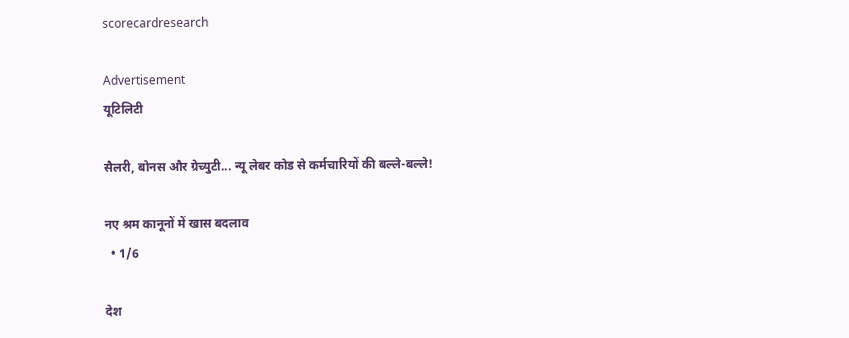scorecardresearch

Advertisement
यूटिलिटी

सैलरी, बोनस और ग्रेच्‍युटी... न्‍यू लेबर कोड से कर्मचारियों की बल्‍ले-बल्‍ले!

नए श्रम कानूनों में खास बदलाव
  • 1/6

देश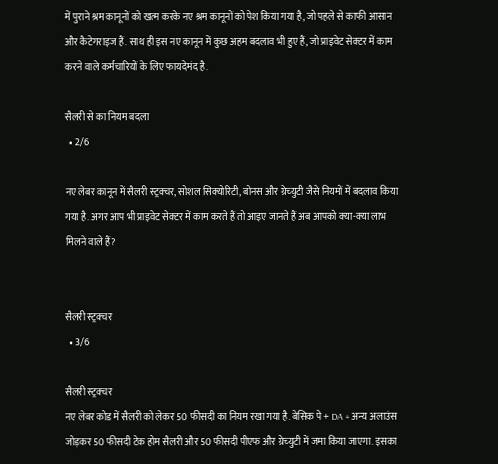में पुराने श्रम कानूनों को खत्म करके नए श्रम कानूनों को पेश किया गया है, जो पहले से काफी आसान और कैटेगराइज हैं. साथ ही इस नए कानून में कुछ अहम बदलाव भी हुए हैं, जो प्राइवेट सेक्‍टर में काम करने वाले कर्मचारियों के लिए फायदेमंद है.

सैलरी से का नियम बदला
  • 2/6

नए लेबर कानून में सैलरी स्‍ट्रक्‍चर, सोशल सिक्‍योरिटी, बोनस और ग्रेच्‍युटी जैसे नियमों में बदलाव किया गया है. अगर आप भी प्राइवेट सेक्‍टर में काम करते हैं तो आइए जानते हैं अब आपको क्‍या-क्‍या लाभ मिलने वाले हैं?


सैलरी स्‍ट्रक्‍चर
  • 3/6

सैलरी स्‍ट्रक्‍चर
नए लेबर कोड में सैलरी को लेकर 50 फीसदी का नियम रखा गया है. बेसिक पे + DA + अन्‍य अलाउंस जोड़कर 50 फीसदी टेक होम सैलरी और 50 फीसदी पीएफ और ग्रेच्‍युटी में जमा किया जाएगा. इसका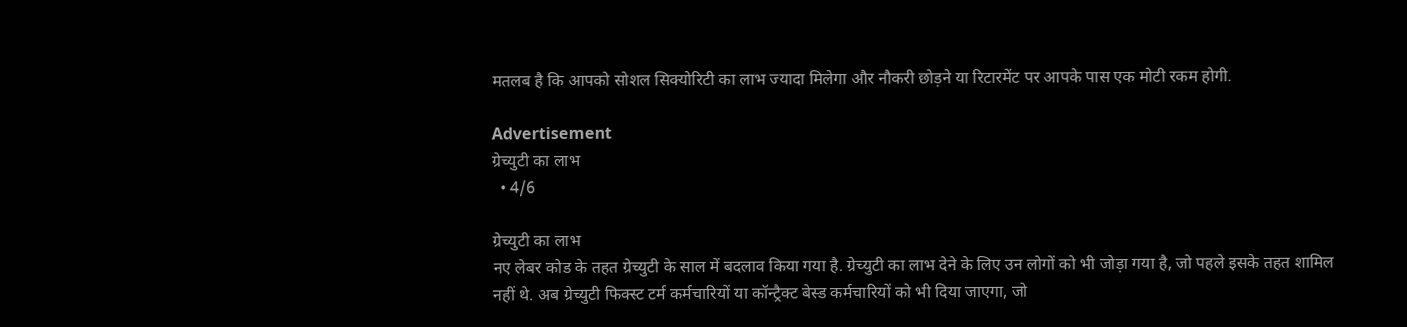मतलब है कि आपको सोशल सिक्‍योरिटी का लाभ ज्‍यादा मिलेगा और नौकरी छोड़ने या रिटारमेंट पर आपके पास एक मोटी रकम होगी.

Advertisement
ग्रेच्‍युटी का लाभ
  • 4/6

ग्रेच्‍युटी का लाभ
नए लेबर कोड के तहत ग्रेच्‍युटी के साल में बदलाव किया गया है. ग्रेच्‍युटी का लाभ देने के लिए उन लोगों को भी जोड़ा गया है, जो पहले इसके तहत शामिल नहीं थे. अब ग्रेच्‍युटी फिक्‍स्‍ट टर्म कर्मचारियों या कॉन्‍ट्रैक्‍ट बेस्‍ड कर्मचारियों को भी दिया जाएगा, जो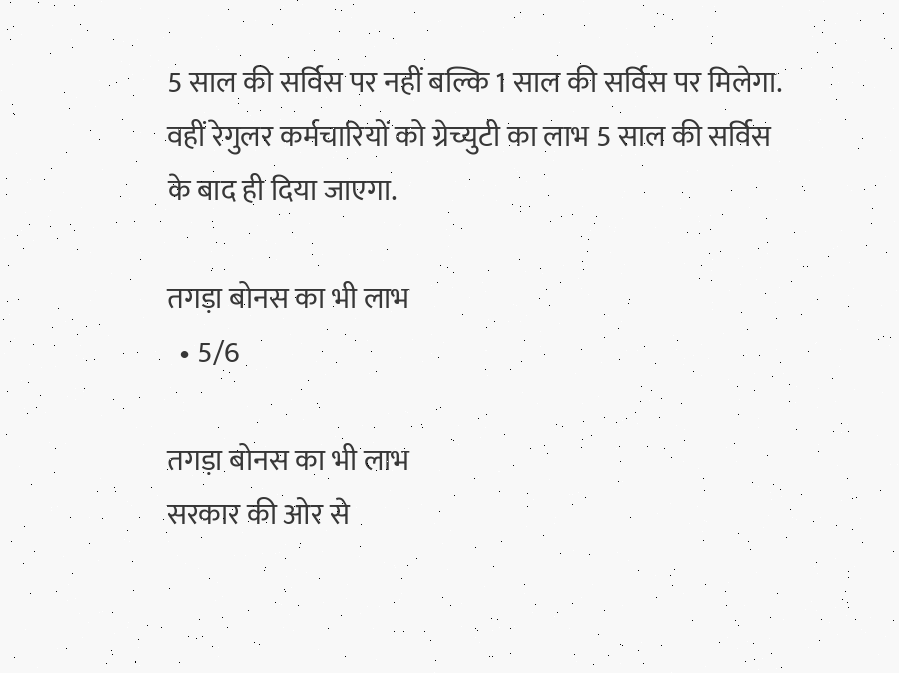5 साल की सर्विस पर नहीं बल्कि 1 साल की सर्विस पर मिलेगा. वहीं रेगुलर कर्मचारियों को ग्रेच्‍युटी का लाभ 5 साल की सर्विस के बाद ही दिया जाएगा.

तगड़ा बोनस का भी लाभ
  • 5/6

तगड़ा बोनस का भी लाभ
सरकार की ओर से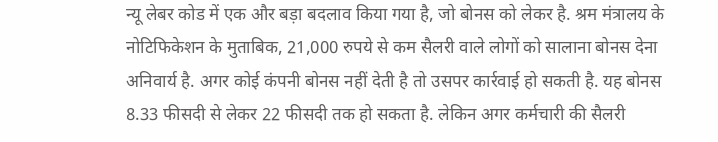न्‍यू लेबर कोड में एक और बड़ा बदलाव किया गया है, जो बोनस को लेकर है. श्रम मंत्रालय के नोटिफिकेशन के मुताबिक, 21,000 रुपये से कम सैलरी वाले लोगों को सालाना बोनस देना अनिवार्य है. अगर कोई कंपनी बोनस नहीं देती है तो उसपर कार्रवाई हो सकती है. यह बोनस 8.33 फीसदी से लेकर 22 फीसदी तक हो सकता है. लेकिन अगर कर्मचारी की सैलरी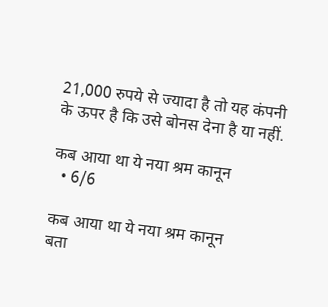21,000 रुपये से ज्‍यादा है तो यह कंपनी के ऊपर है कि उसे बोनस देना है या नहीं.

कब आया था ये नया श्रम कानून
  • 6/6

कब आया था ये नया श्रम कानून
बता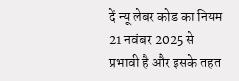दें न्‍यू लेबर कोड का नियम 21 नवंबर 2025 से प्रभावी है और इसके तहत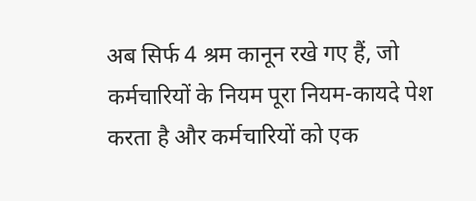अब सिर्फ 4 श्रम कानून रखे गए हैं, जो कर्मचारियों के नियम पूरा नियम-कायदे पेश करता है और कर्मचारियों को एक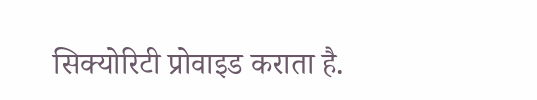सिक्‍योरिटी प्रोवाइड कराता है.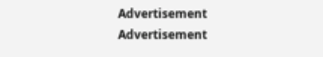Advertisement
Advertisement